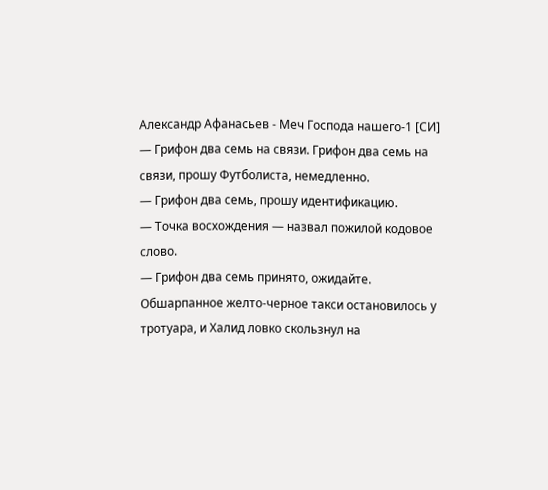Александр Афанасьев - Меч Господа нашего-1 [СИ]
— Грифон два семь на связи. Грифон два семь на связи, прошу Футболиста, немедленно.
— Грифон два семь, прошу идентификацию.
— Точка восхождения — назвал пожилой кодовое слово.
— Грифон два семь принято, ожидайте.
Обшарпанное желто-черное такси остановилось у тротуара, и Халид ловко скользнул на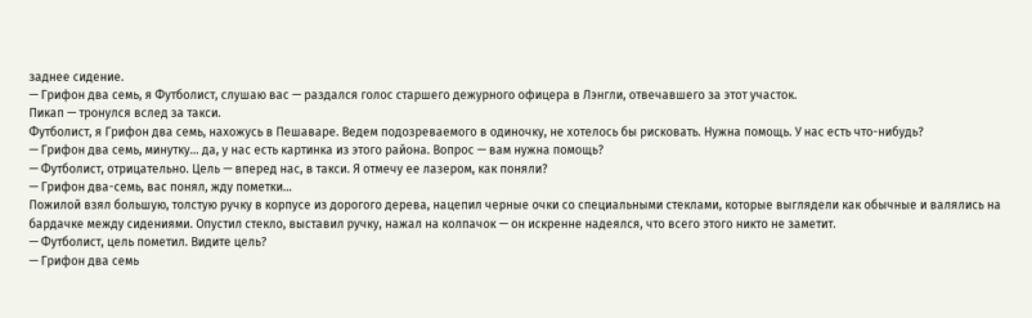заднее сидение.
— Грифон два семь, я Футболист, слушаю вас — раздался голос старшего дежурного офицера в Лэнгли, отвечавшего за этот участок.
Пикап — тронулся вслед за такси.
Футболист, я Грифон два семь, нахожусь в Пешаваре. Ведем подозреваемого в одиночку, не хотелось бы рисковать. Нужна помощь. У нас есть что-нибудь?
— Грифон два семь, минутку… да, у нас есть картинка из этого района. Вопрос — вам нужна помощь?
— Футболист, отрицательно. Цель — вперед нас, в такси. Я отмечу ее лазером, как поняли?
— Грифон два-семь, вас понял, жду пометки…
Пожилой взял большую, толстую ручку в корпусе из дорогого дерева, нацепил черные очки со специальными стеклами, которые выглядели как обычные и валялись на бардачке между сидениями. Опустил стекло, выставил ручку, нажал на колпачок — он искренне надеялся, что всего этого никто не заметит.
— Футболист, цель пометил. Видите цель?
— Грифон два семь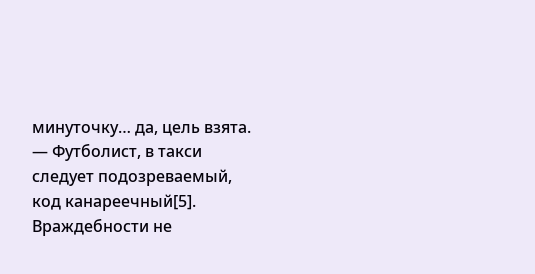минуточку… да, цель взята.
— Футболист, в такси следует подозреваемый, код канареечный[5]. Враждебности не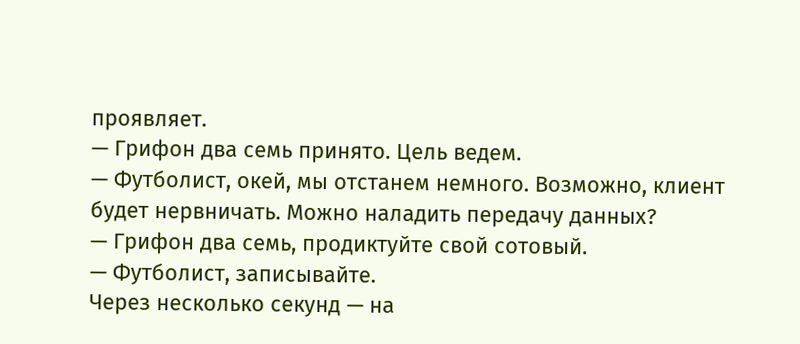проявляет.
— Грифон два семь принято. Цель ведем.
— Футболист, окей, мы отстанем немного. Возможно, клиент будет нервничать. Можно наладить передачу данных?
— Грифон два семь, продиктуйте свой сотовый.
— Футболист, записывайте.
Через несколько секунд — на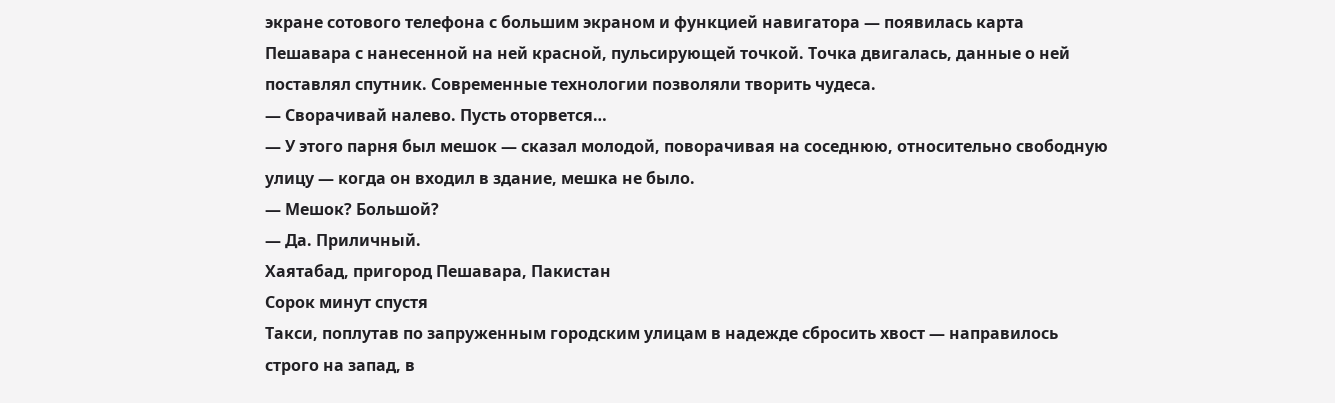экране сотового телефона с большим экраном и функцией навигатора — появилась карта Пешавара с нанесенной на ней красной, пульсирующей точкой. Точка двигалась, данные о ней поставлял спутник. Современные технологии позволяли творить чудеса.
— Сворачивай налево. Пусть оторвется…
— У этого парня был мешок — сказал молодой, поворачивая на соседнюю, относительно свободную улицу — когда он входил в здание, мешка не было.
— Мешок? Большой?
— Да. Приличный.
Хаятабад, пригород Пешавара, Пакистан
Сорок минут спустя
Такси, поплутав по запруженным городским улицам в надежде сбросить хвост — направилось строго на запад, в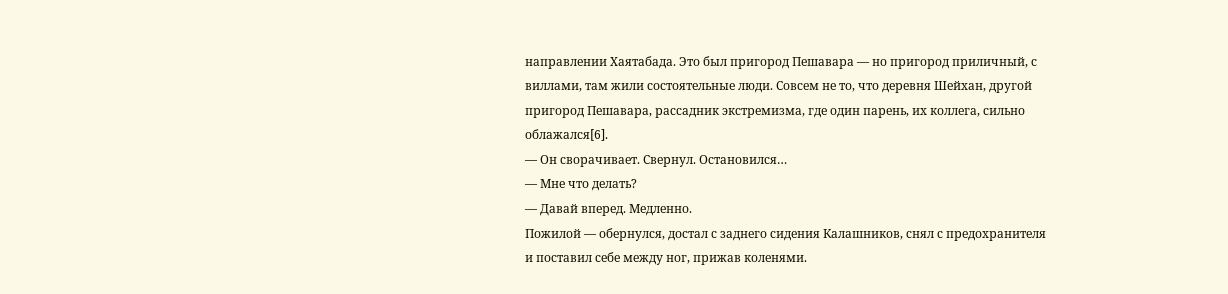направлении Хаятабада. Это был пригород Пешавара — но пригород приличный, с виллами, там жили состоятельные люди. Совсем не то, что деревня Шейхан, другой пригород Пешавара, рассадник экстремизма, где один парень, их коллега, сильно облажался[6].
— Он сворачивает. Свернул. Остановился…
— Мне что делать?
— Давай вперед. Медленно.
Пожилой — обернулся, достал с заднего сидения Калашников, снял с предохранителя и поставил себе между ног, прижав коленями.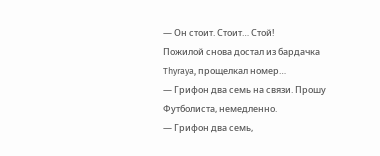— Он стоит. Стоит… Стой!
Пожилой снова достал из бардачка Thyraya, прощелкал номер…
— Грифон два семь на связи. Прошу Футболиста, немедленно.
— Грифон два семь,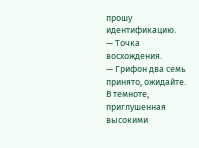прошу идентификацию.
— Точка восхождения.
— Грифон два семь принято, ожидайте.
В темноте, приглушенная высокими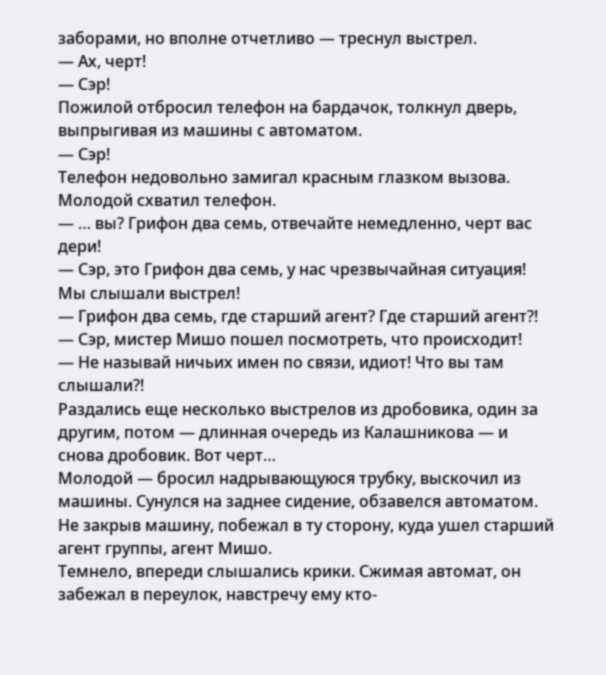заборами, но вполне отчетливо — треснул выстрел.
— Ах, черт!
— Сэр!
Пожилой отбросил телефон на бардачок, толкнул дверь, выпрыгивая из машины с автоматом.
— Сэр!
Телефон недовольно замигал красным глазком вызова. Молодой схватил телефон.
— … вы? Грифон два семь, отвечайте немедленно, черт вас дери!
— Сэр, это Грифон два семь, у нас чрезвычайная ситуация! Мы слышали выстрел!
— Грифон два семь, где старший агент? Где старший агент?!
— Сэр, мистер Мишо пошел посмотреть, что происходит!
— Не называй ничьих имен по связи, идиот! Что вы там слышали?!
Раздались еще несколько выстрелов из дробовика, один за другим, потом — длинная очередь из Калашникова — и снова дробовик. Вот черт…
Молодой — бросил надрывающуюся трубку, выскочил из машины. Сунулся на заднее сидение, обзавелся автоматом. Не закрыв машину, побежал в ту сторону, куда ушел старший агент группы, агент Мишо.
Темнело, впереди слышались крики. Сжимая автомат, он забежал в переулок, навстречу ему кто-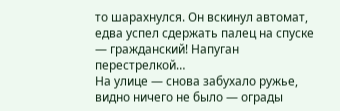то шарахнулся. Он вскинул автомат, едва успел сдержать палец на спуске — гражданский! Напуган перестрелкой…
На улице — снова забухало ружье, видно ничего не было — ограды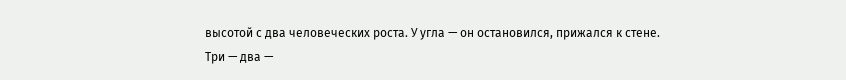высотой с два человеческих роста. У угла — он остановился, прижался к стене.
Три — два —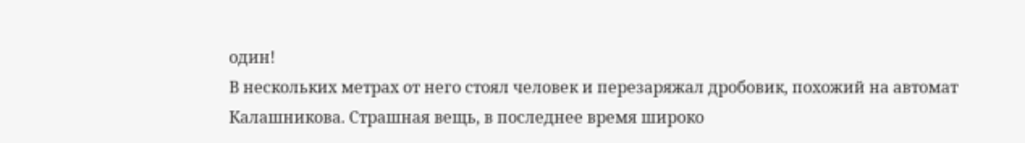один!
В нескольких метрах от него стоял человек и перезаряжал дробовик, похожий на автомат Калашникова. Страшная вещь, в последнее время широко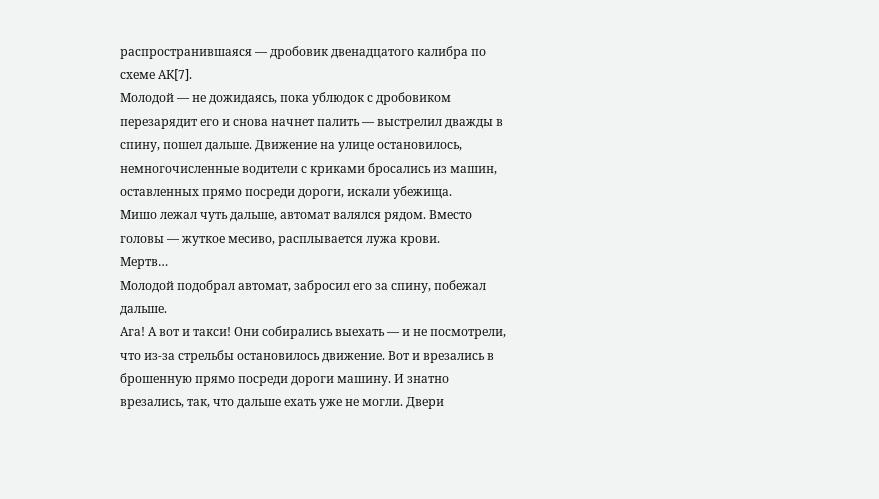распространившаяся — дробовик двенадцатого калибра по схеме АК[7].
Молодой — не дожидаясь, пока ублюдок с дробовиком перезарядит его и снова начнет палить — выстрелил дважды в спину, пошел дальше. Движение на улице остановилось, немногочисленные водители с криками бросались из машин, оставленных прямо посреди дороги, искали убежища.
Мишо лежал чуть дальше, автомат валялся рядом. Вместо головы — жуткое месиво, расплывается лужа крови.
Мертв…
Молодой подобрал автомат, забросил его за спину, побежал дальше.
Ага! А вот и такси! Они собирались выехать — и не посмотрели, что из-за стрельбы остановилось движение. Вот и врезались в брошенную прямо посреди дороги машину. И знатно врезались, так, что дальше ехать уже не могли. Двери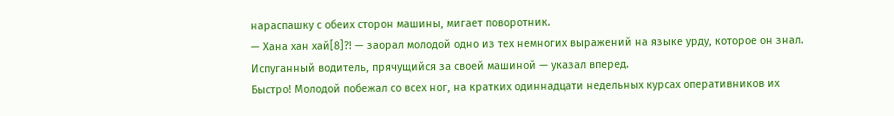нараспашку с обеих сторон машины, мигает поворотник.
— Хана хан хай[8]?! — заорал молодой одно из тех немногих выражений на языке урду, которое он знал.
Испуганный водитель, прячущийся за своей машиной — указал вперед.
Быстро! Молодой побежал со всех ног, на кратких одиннадцати недельных курсах оперативников их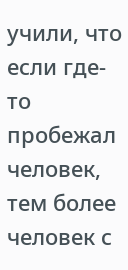учили, что если где-то пробежал человек, тем более человек с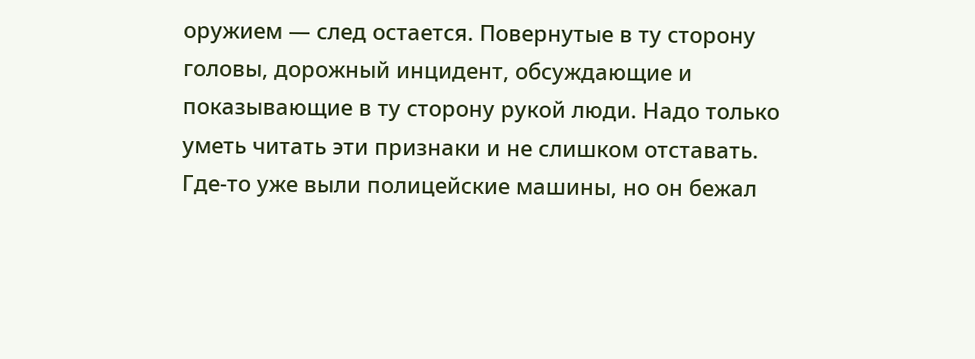оружием — след остается. Повернутые в ту сторону головы, дорожный инцидент, обсуждающие и показывающие в ту сторону рукой люди. Надо только уметь читать эти признаки и не слишком отставать.
Где-то уже выли полицейские машины, но он бежал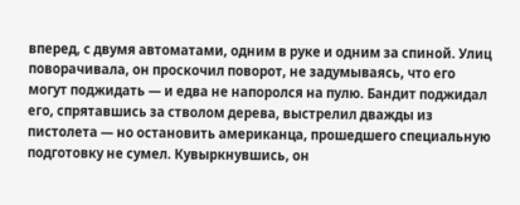вперед, с двумя автоматами, одним в руке и одним за спиной. Улиц поворачивала, он проскочил поворот, не задумываясь, что его могут поджидать — и едва не напоролся на пулю. Бандит поджидал его, спрятавшись за стволом дерева, выстрелил дважды из пистолета — но остановить американца, прошедшего специальную подготовку не сумел. Кувыркнувшись, он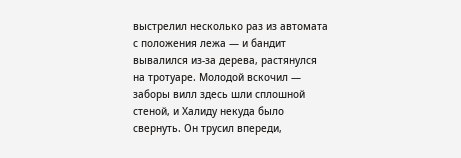выстрелил несколько раз из автомата с положения лежа — и бандит вывалился из-за дерева, растянулся на тротуаре. Молодой вскочил — заборы вилл здесь шли сплошной стеной, и Халиду некуда было свернуть. Он трусил впереди,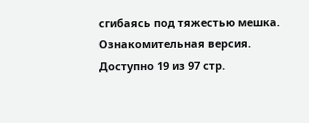сгибаясь под тяжестью мешка.
Ознакомительная версия. Доступно 19 из 97 стр.